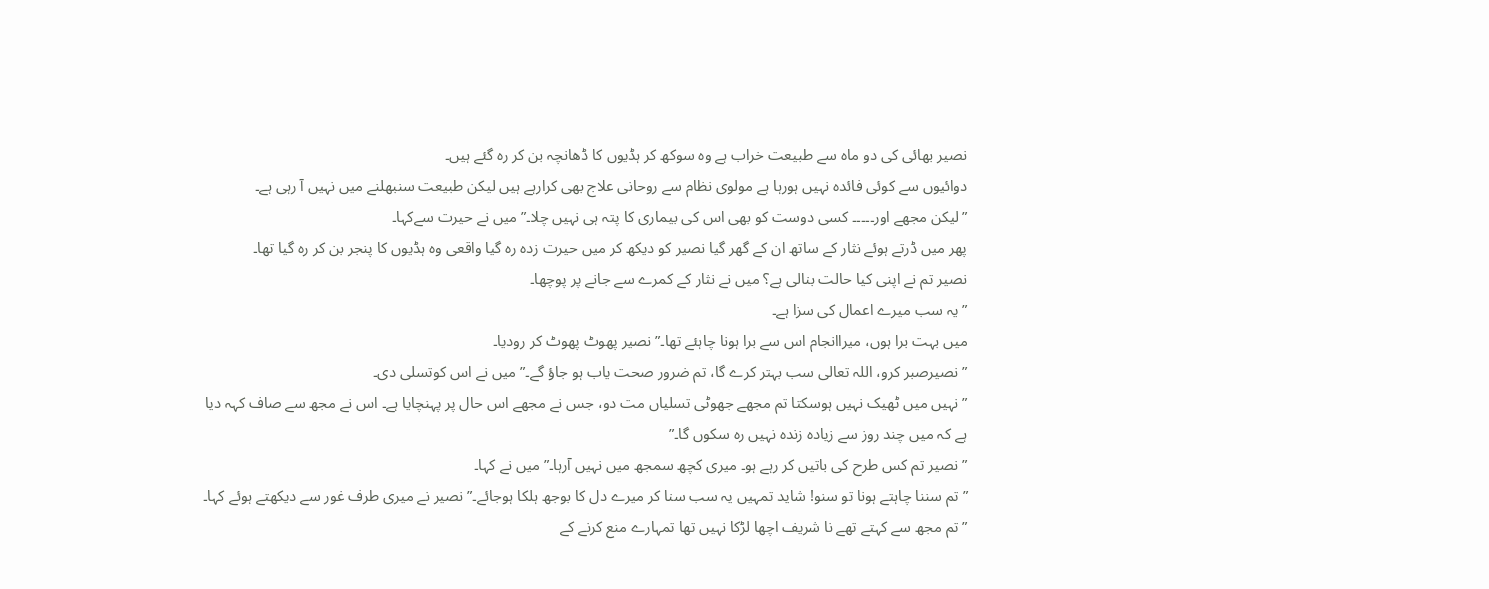نصیر بھائی کی دو ماہ سے طبیعت خراب ہے وہ سوکھ کر ہڈیوں کا ڈھانچہ بن کر رہ گئے ہیں۔
دوائیوں سے کوئی فائدہ نہیں ہورہا ہے مولوی نظام سے روحانی علاج بھی کرارہے ہیں لیکن طبیعت سنبھلنے میں نہیں آ رہی ہے۔
”لیکن مجھے اور۔۔۔۔۔ کسی دوست کو بھی اس کی بیماری کا پتہ ہی نہیں چلا۔” میں نے حیرت سےکہا۔
پھر میں ڈرتے ہوئے نثار کے ساتھ ان کے گھر گیا نصیر کو دیکھ کر میں حیرت زدہ رہ گیا واقعی وہ ہڈیوں کا پنجر بن کر رہ گیا تھا۔
نصیر تم نے اپنی کیا حالت بنالی ہے؟ میں نے نثار کے کمرے سے جانے پر پوچھا۔
”یہ سب میرے اعمال کی سزا ہے۔
میں بہت برا ہوں، میراانجام اس سے برا ہونا چاہئے تھا۔” نصیر پھوٹ پھوٹ کر رودیا۔
”نصيرصبر کرو، اللہ تعالی سب بہتر کرے گا، تم ضرور صحت یاب ہو جاؤ گے۔” میں نے اس کوتسلی دی۔
”نہیں میں ٹھیک نہیں ہوسکتا تم مجھے جھوٹی تسلیاں مت دو، جس نے مجھے اس حال پر پہنچایا ہے۔ اس نے مجھ سے صاف کہہ دیا ہے کہ میں چند روز سے زیادہ زندہ نہیں رہ سکوں گا۔”
” نصیر تم کس طرح کی باتیں کر رہے ہو۔ میری کچھ سمجھ میں نہیں آرہا۔” میں نے کہا۔
”تم سننا چاہتے ہونا تو سنو! شاید تمہیں یہ سب سنا کر میرے دل کا بوجھ ہلکا ہوجائے۔” نصیر نے میری طرف غور سے دیکھتے ہوئے کہا۔
” تم مجھ سے کہتے تھے نا شریف اچھا لڑکا نہیں تھا تمہارے منع کرنے کے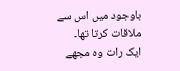باوجود میں اس سے ملاقات کرتا تھا۔
ایک رات وہ مجھے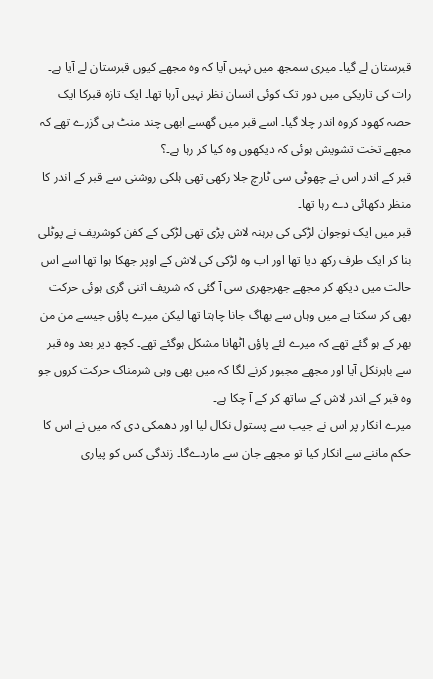قبرستان لے گیا۔ میری سمجھ میں نہیں آیا کہ وہ مجھے کیوں قبرستان لے آیا ہے۔ رات کی تاریکی میں دور تک کوئی انسان نظر نہیں آرہا تھا۔ ایک تازہ قبرکا ایک حصہ کھود کروه اندر چلا گیا۔ اسے قبر میں گھسے ابھی چند منٹ ہی گزرے تھے کہ مجھے تخت تشویش ہوئی کہ دیکھوں وہ کیا کر رہا ہے۔؟
قبر کے اندر اس نے چھوٹی سی ٹارچ جلا رکھی تھی ہلکی روشنی سے قبر کے اندر کا منظر دکھائی دے رہا تھا۔
قبر میں ایک نوجوان لڑکی کی برہنہ لاش پڑی تھی لڑکی کے کفن کوشریف نے پوٹلی بنا کر ایک طرف رکھ دیا تھا اور اب وہ لڑکی کی لاش کے اوپر جھکا ہوا تھا اسے اس حالت میں دیکھ کر مجھے جھرجھری سی آ گئی کہ شریف اتنی گری ہوئی حرکت بھی کر سکتا ہے میں وہاں سے بھاگ جانا چاہتا تھا لیکن میرے پاؤں جیسے من من بھر کے ہو گئے تھے کہ میرے لئے پاؤں اٹھانا مشکل ہوگئے تھے۔ کچھ دیر بعد وہ قبر سے باہرنکل آیا اور مجھے مجبور کرنے لگا کہ میں بھی وہی شرمناک حرکت کروں جو وہ قبر کے اندر لاش کے ساتھ کر کے آ چکا ہے۔
میرے انکار پر اس نے جیب سے پستول نکال لیا اور دھمکی دی کہ میں نے اس کا حکم ماننے سے انکار کیا تو مجھے جان سے ماردےگا۔ زندگی کس کو پیاری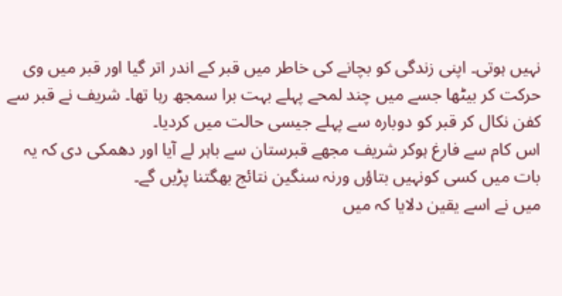نہیں ہوتی۔ اپنی زندگی کو بچانے کی خاطر میں قبر کے اندر اتر گیا اور قبر میں وی حرکت کر بیٹھا جسے میں چند لمحے پہلے بہت برا سمجھ رہا تھا۔ شریف نے قبر سے کفن نکال کر قبر کو دوبارہ سے پہلے جیسی حالت میں کردیا۔
اس کام سے فارغ ہوکر شریف مجھے قبرستان سے باہر لے آیا اور دھمکی دی کہ یہ بات میں کسی کونہیں بتاؤں ورنہ سنگین نتائج بھگتنا پڑیں گے۔
میں نے اسے یقین دلایا کہ میں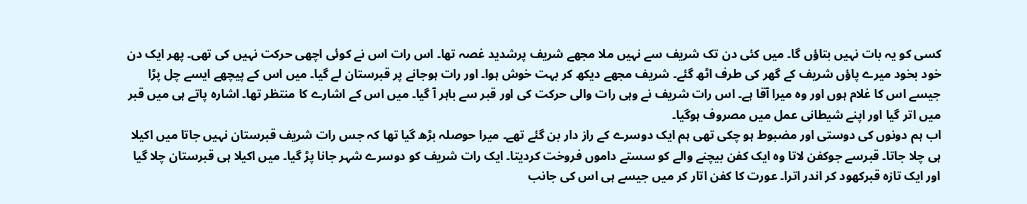کسی کو یہ بات نہیں بتاؤں گا۔ میں کئی دن تک شریف سے نہیں ملا مجھے شریف پرشدید غصہ تھا۔ اس رات اس نے کوئی اچھی حرکت نہیں کی تھی۔ پھر ایک دن خود بخود میرے پاؤں شریف کے گھر کی طرف اٹھ گئے۔ شریف مجھے دیکھ کر بہت خوش ہوا۔ اور رات ہوجانے پر قبرستان لے گیا۔ میں اس کے پیچھے ایسے چل پڑا جیسے اس کا غلام ہوں اور وہ میرا آقا ہے۔ اس رات شریف نے وہی رات والی حرکت کی اور قبر سے باہر آ گیا۔ میں اس کے اشارے کا منتظر تھا۔ اشاره پاتے ہی میں قبر میں اتر گیا اور اپنے شیطانی عمل میں مصروف ہوگیا۔
اب ہم دونوں کی دوستی اور مضبوط ہو چکی تھی ہم ایک دوسرے کے راز دار بن گئے تھے۔ میرا حوصلہ بڑھ گیا تھا کہ جس رات شریف قبرستان نہیں جاتا میں اکیلا ہی چلا جاتا۔ قبرسے جوکفن لاتا وہ ایک کفن بیچنے والے کو سستے داموں فروخت کردیتا۔ ایک رات شریف کو دوسرے شہر جانا پڑ گیا۔ میں اکیلا ہی قبرستان چلا گیا اور ایک تازہ قبرکھود کر اندر اترا۔ عورت کا کفن اتار کر میں جیسے ہی اس کی جانب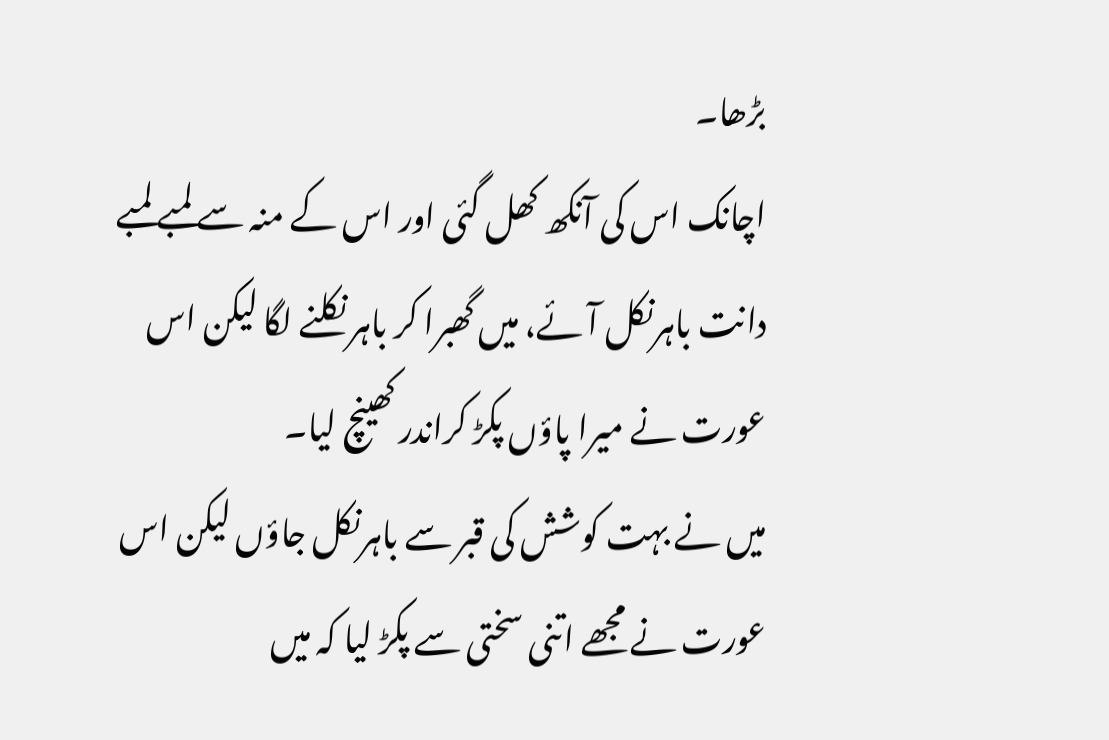بڑھا۔
اچانک اس کی آنکھ کھل گئی اور اس کے منہ سے لمبے لمبے دانت باہرنکل آئے، میں گھبرا کر باہر نکلنے لگا لیکن اس عورت نے میرا پاؤں پکڑ کراندر کھینچ لیا۔
میں نے بہت کوشش کی قبر سے باہرنکل جاؤں لیکن اس عورت نے مجھے اتنی سختی سے پکڑ لیا کہ میں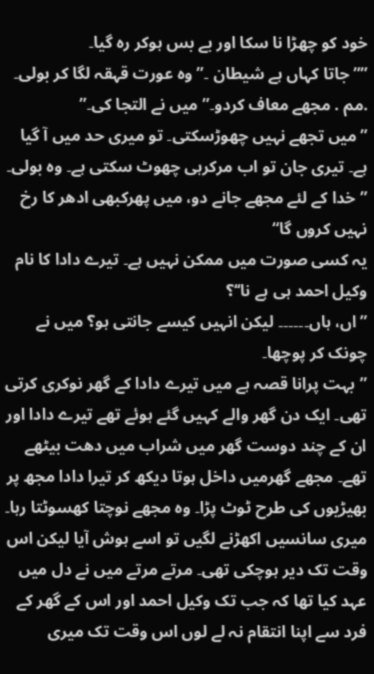خود کو چھڑا نا سکا اور بے بس ہوکر رہ گیا۔
””جاتا کہاں ہے شیطان ۔” وہ عورت قہقہ لگا کر بولی۔
.مم . مجھے معاف کردو۔” میں نے التجا کی۔”
”میں تجھے نہیں چھوڑسکتی۔ تو میری حد میں آ گیا ہے۔ تیری جان تو اب مرکرہی چھوٹ سکتی ہے۔ وہ بولی۔
”خدا کے لئے مجھے جانے دو، میں پھرکبھی ادھر کا رخ نہیں کروں گا“
یہ کسی صورت میں ممکن نہیں ہے۔ تیرے دادا کا نام وکیل احمد ہی ہے نا‘‘؟
”اں، ہاں۔۔۔۔۔۔ لیکن انہیں کیسے جانتی ہو؟ میں نے چونک کر پوچھا۔
”بہت پرانا قصہ ہے میں تیرے دادا کے گھر نوکری کرتی تھی۔ ایک دن گھر والے کہیں گئے ہوئے تھے تیرے دادا اور ان کے چند دوست گھر میں شراب میں دھت بیٹھے تھے۔ مجھے گھرمیں داخل ہوتا دیکھ کر تیرا دادا مجھ پر بھیڑیوں کی طرح ٹوٹ پڑا۔ وہ مجھے نوچتا کھسوٹتا رہا۔ میری سانسیں اکھڑنے لگیں تو اسے ہوش آیا لیکن اس وقت تک دیر ہوچکی تھی۔ مرتے مرتے میں نے دل میں عہد کیا تھا کہ جب تک وکیل احمد اور اس کے گھر کے فرد سے اپنا انتقام نہ لے لوں اس وقت تک میری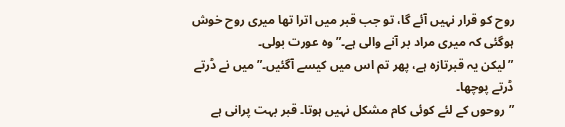روح کو قرار نہیں آئے گا، تو جب قبر میں اترا تھا میری روح خوش ہوگئی کہ میری مراد بر آنے والی ہے۔” وہ عورت بولی۔
”لیکن یہ قبرتازہ ہے، پھر تم اس میں کیسے آگئیں۔” میں نے ڈرتے ڈرتے پوچھا۔
”روحوں کے لئے کوئی کام مشکل نہیں ہوتا۔ قبر بہت پرانی ہے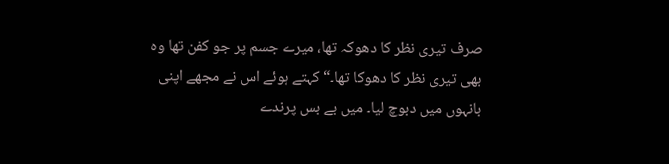صرف تیری نظر کا دھوکہ تھا، میرے جسم پر جو کفن تھا وہ بھی تیری نظر کا دھوکا تھا۔“ کہتے ہوئے اس نے مجھے اپنی بانہوں میں دبوچ لیا۔ میں بے بس پرندے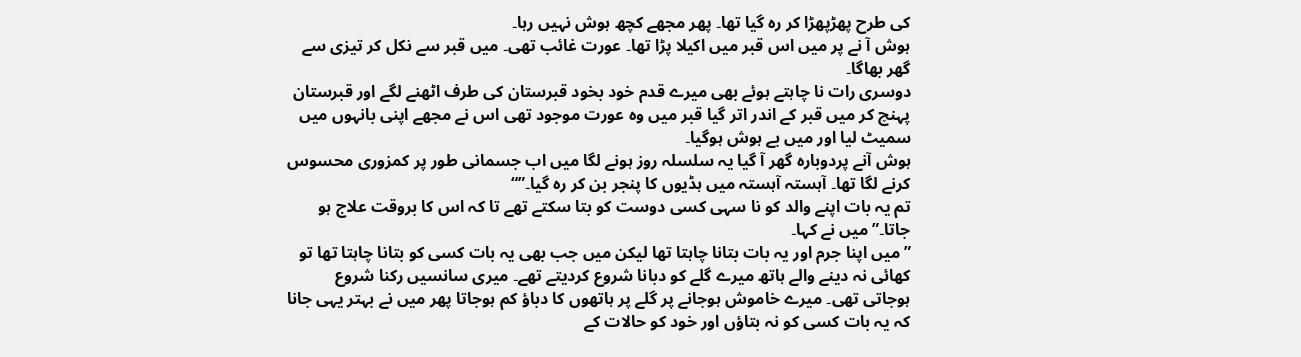کی طرح پھڑپھڑا کر رہ گیا تھا۔ پھر مجھے کچھ ہوش نہیں رہا۔
ہوش آ نے پر میں اس قبر میں اکیلا پڑا تھا۔ عورت غائب تھی۔ میں قبر سے نکل کر تیزی سے گھر بھاگا۔
دوسری رات نا چاہتے ہوئے بھی میرے قدم خود بخود قبرستان کی طرف اٹھنے لگے اور قبرستان پہنچ کر میں قبر کے اندر اتر گیا قبر میں وہ عورت موجود تھی اس نے مجھے اپنی بانہوں میں سمیٹ لیا اور میں بے ہوش ہوگیا۔
ہوش آنے پردوبارہ گھر آ گیا یہ سلسلہ روز ہونے لگا میں اب جسمانی طور پر کمزوری محسوس کرنے لگا تھا۔ آہستہ آہستہ میں ہڈیوں کا پنجر بن کر رہ گیا۔”“
تم یہ بات اپنے والد کو نا سہی کسی دوست کو بتا سکتے تھے تا کہ اس کا بروقت علاج ہو جاتا۔” میں نے کہا۔
”میں اپنا جرم اور یہ بات بتانا چاہتا تھا لیکن میں جب بھی یہ بات کسی کو بتانا چاہتا تھا تو کھائی نہ دینے والے ہاتھ میرے گلے کو دبانا شروع کردیتے تھے۔ میری سانسیں رکنا شروع ہوجاتی تھی۔ میرے خاموش ہوجانے پر گلے پر ہاتھوں کا دباؤ کم ہوجاتا پھر میں نے بہتر یہی جانا کہ یہ بات کسی کو نہ بتاؤں اور خود کو حالات کے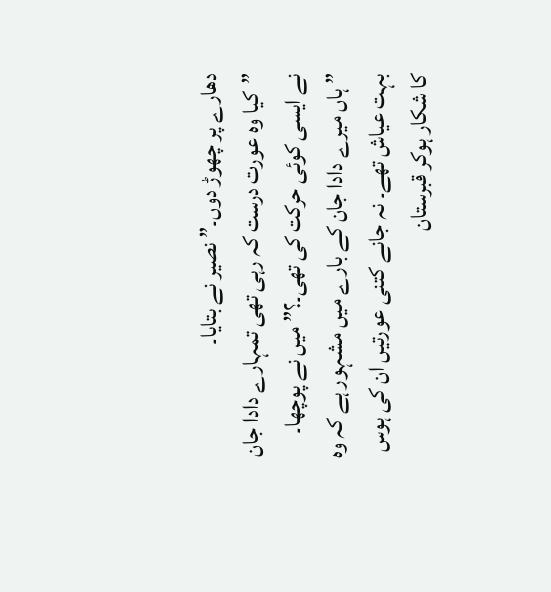دھارے پر چھوڑ دوں۔” نصیر نے بتایا۔
”کیا وہ عورت درست کہ رہی تھی تمہارے دادا جان نے ایسی کوئی حرکت کی تھی۔؟” میں نے پوچھا۔
” ہاں میرے دادا جان کے بارے میں مشہور ہے کہ وہ بہت عیاش تھے۔ نہ جانے کتنی عورتیں ان کی ہوس کا شکار ہوکر قبرستان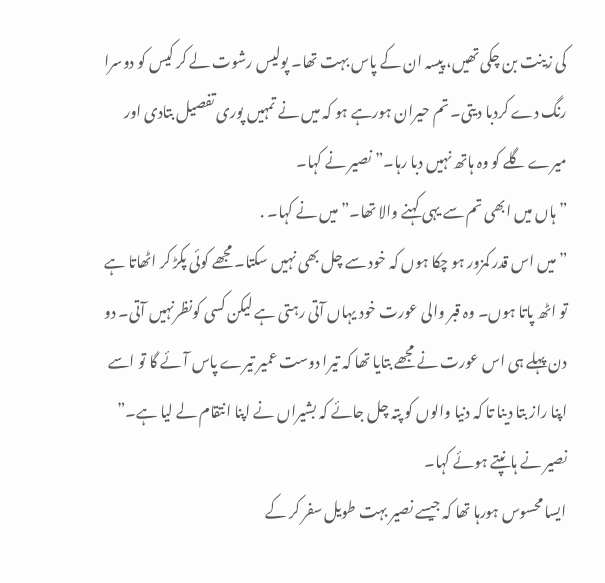کی زینت بن چکی تھیں، پیسہ ان کے پاس بہت تھا۔ پولیس رشوت لے کر کیس کو دوسرا رنگ دے کردبا دیتی۔ تم حیران ہورہے ہو کہ میں نے تمہیں پوری تفصیل بتادی اور میرے گلے کو وہ ہاتھ نہیں دبا رہا۔” نصیر نے کہا۔
” ہاں میں ابھی تم سے یہی کہنے والا تھا۔” میں نے کہا۔ .
” میں اس قدر کمزور ہو چکا ہوں کہ خود سے چل بھی نہیں سکتا۔ مجھے کوئی پکڑ کر اٹھاتا ہے تو اٹھ پاتا ہوں۔ وہ قبر والی عورت خود یہاں آتی رہتی ہے لیکن کسی کونظرنہیں آتی۔ دو دن پہلے ہی اس عورت نے مجھے بتایا تھا کہ تیرا دوست عمیر تیرے پاس آئے گا تو اسے اپنا راز بتا دینا تا کہ دنیا والوں کو پتہ چل جائے کہ بشیراں نے اپنا انتقام لے لیا ہے۔”
نصیر نے ہانپتے ہوئے کہا۔
ایسا محسوس ہورہا تھا کہ جیسے نصیر بہت طویل سفر کر کے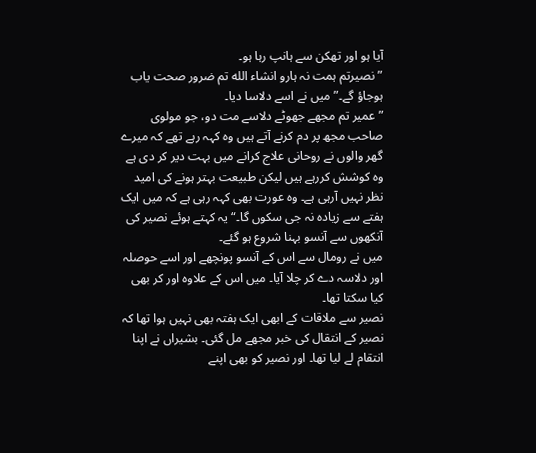آیا ہو اور تھکن سے ہانپ رہا ہو۔
” نصیرتم ہمت نہ ہارو انشاء الله تم ضرور صحت یاب ہوجاؤ گے۔” میں نے اسے دلاسا دیا۔
” عمیر تم مجھے جھوٹے دلاسے مت دو، جو مولوی صاحب مجھ پر دم کرنے آتے ہیں وہ کہہ رہے تھے کہ میرے گھر والوں نے روحانی علاج کرانے میں بہت دیر کر دی ہے وہ کوشش کررہے ہیں لیکن طبیعت بہتر ہونے کی امید نظر نہیں آرہی ہے۔ وہ عورت بھی کہہ رہی ہے کہ میں ایک ہفتے سے زیادہ نہ جی سکوں گا۔“ یہ کہتے ہوئے نصیر کی آنکھوں سے آنسو بہنا شروع ہو گئے۔
میں نے رومال سے اس کے آنسو پونچھے اور اسے حوصلہ اور دلاسہ دے کر چلا آیا۔ میں اس کے علاوہ اور کر بھی کیا سکتا تھا۔
نصیر سے ملاقات کے ابھی ایک ہفتہ بھی نہیں ہوا تھا کہ نصیر کے انتقال کی خبر مجھے مل گئی۔ بشیراں نے اپنا انتقام لے لیا تھا۔ اور نصیر کو بھی اپنے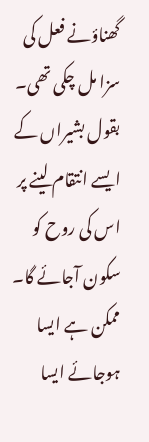گھناؤنے فعل کی سزا مل چکی تھی۔ بقول بشیراں کے ایسے انتقام لینے پر اس کی روح کو سکون آجائے گا۔ ممکن ہے ایسا ہوجائے ایسا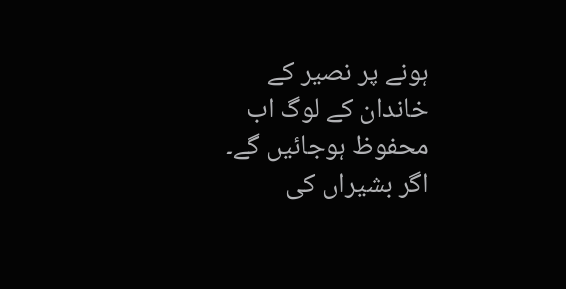ہونے پر نصیر کے خاندان کے لوگ اب محفوظ ہوجائیں گے۔ اگر بشیراں کی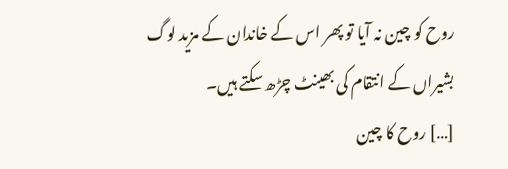روح کو چین نہ آیا تو پھر اس کے خاندان کے مزید لوگ بشیراں کے انتقام کی بھینٹ چڑھ سکتے ہیں۔
[…] روح کا چین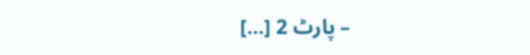– پارٹ 2 […]